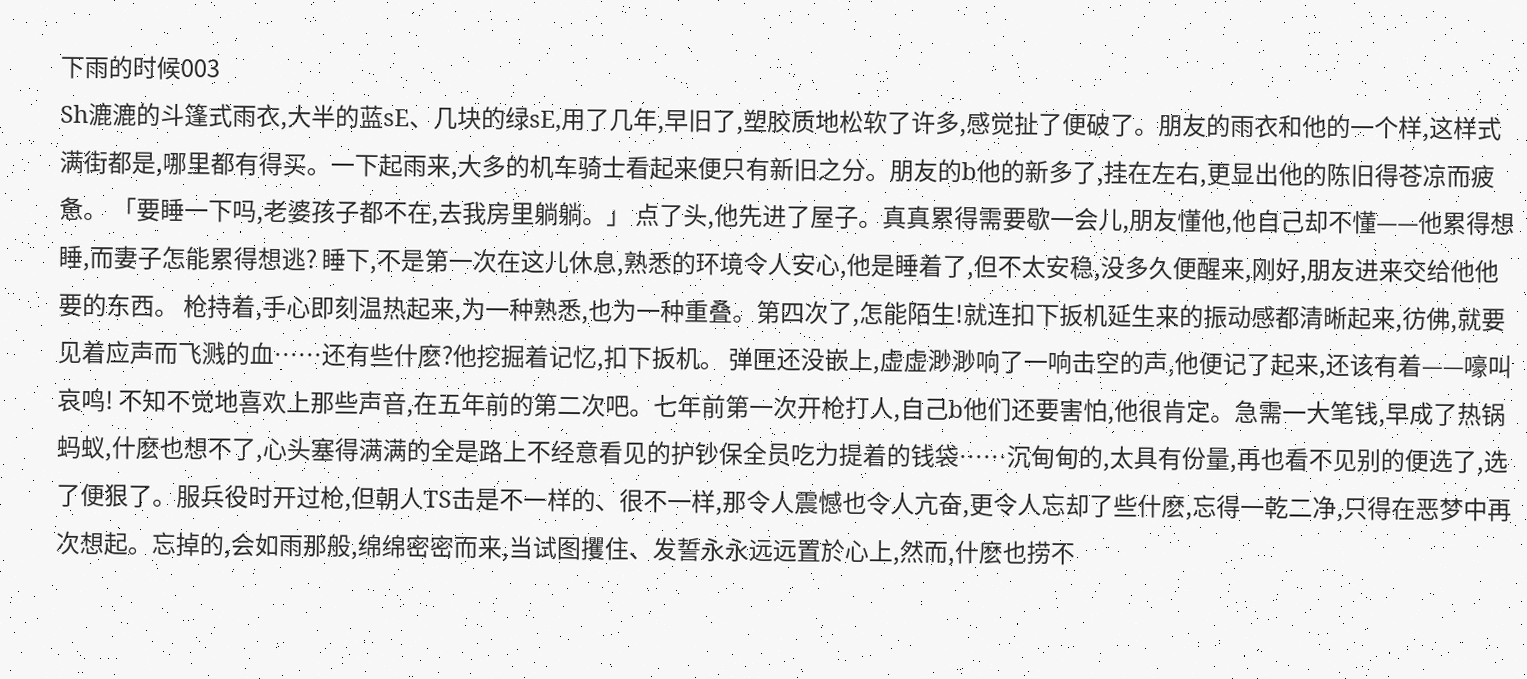下雨的时候003
Sh漉漉的斗篷式雨衣,大半的蓝sE、几块的绿sE,用了几年,早旧了,塑胶质地松软了许多,感觉扯了便破了。朋友的雨衣和他的一个样,这样式满街都是,哪里都有得买。一下起雨来,大多的机车骑士看起来便只有新旧之分。朋友的b他的新多了,挂在左右,更显出他的陈旧得苍凉而疲惫。 「要睡一下吗,老婆孩子都不在,去我房里躺躺。」 点了头,他先进了屋子。真真累得需要歇一会儿,朋友懂他,他自己却不懂——他累得想睡,而妻子怎能累得想逃? 睡下,不是第一次在这儿休息,熟悉的环境令人安心,他是睡着了,但不太安稳,没多久便醒来,刚好,朋友进来交给他他要的东西。 枪持着,手心即刻温热起来,为一种熟悉,也为一种重叠。第四次了,怎能陌生!就连扣下扳机延生来的振动感都清晰起来,彷佛,就要见着应声而飞溅的血……还有些什麽?他挖掘着记忆,扣下扳机。 弹匣还没嵌上,虚虚渺渺响了一响击空的声,他便记了起来,还该有着——嚎叫哀鸣! 不知不觉地喜欢上那些声音,在五年前的第二次吧。七年前第一次开枪打人,自己b他们还要害怕,他很肯定。急需一大笔钱,早成了热锅蚂蚁,什麽也想不了,心头塞得满满的全是路上不经意看见的护钞保全员吃力提着的钱袋……沉甸甸的,太具有份量,再也看不见别的便选了,选了便狠了。服兵役时开过枪,但朝人TS击是不一样的、很不一样,那令人震憾也令人亢奋,更令人忘却了些什麽,忘得一乾二净,只得在恶梦中再次想起。忘掉的,会如雨那般,绵绵密密而来,当试图攫住、发誓永永远远置於心上,然而,什麽也捞不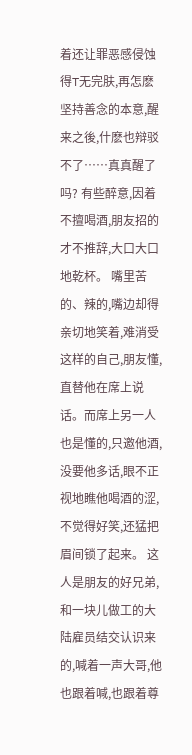着还让罪恶感侵蚀得T无完肤,再怎麽坚持善念的本意,醒来之後,什麽也辩驳不了……真真醒了吗? 有些醉意,因着不擅喝酒,朋友招的才不推辞,大口大口地乾杯。 嘴里苦的、辣的,嘴边却得亲切地笑着,难消受这样的自己,朋友懂,直替他在席上说话。而席上另一人也是懂的,只邀他酒,没要他多话,眼不正视地瞧他喝酒的涩,不觉得好笑,还猛把眉间锁了起来。 这人是朋友的好兄弟,和一块儿做工的大陆雇员结交认识来的,喊着一声大哥,他也跟着喊,也跟着尊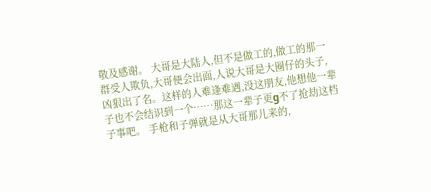敬及感谢。 大哥是大陆人,但不是做工的,做工的那一群受人欺负,大哥便会出面,人说大哥是大圈仔的头子,凶狠出了名。这样的人难逢难遇,没这朋友,他想他一辈子也不会结识到一个……那这一辈子更g不了抢劫这档子事吧。 手枪和子弹就是从大哥那儿来的,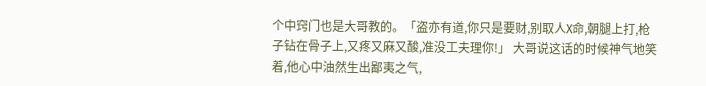个中窍门也是大哥教的。「盗亦有道,你只是要财,别取人X命,朝腿上打,枪子钻在骨子上,又疼又麻又酸,准没工夫理你!」 大哥说这话的时候神气地笑着,他心中油然生出鄙夷之气,